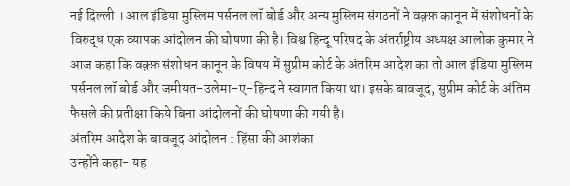नई दिल्ली । आल इंडिया मुस्लिम पर्सनल लॉ बोर्ड और अन्य मुस्लिम संगठनों ने वक़्फ़ कानून में संशोधनों के विरुद्ध एक व्यापक आंदोलन की घोषणा की है। विश्व हिन्दू परिषद के अंतर्राष्ट्रीय अध्यक्ष आलोक कुमार ने आज कहा कि वक़्फ़ संशोधन कानून के विषय में सुप्रीम कोर्ट के अंतरिम आदेश का तो आल इंडिया मुस्लिम पर्सनल लॉ बोर्ड और जमीयत-उलेमा-ए-हिन्द ने स्वागत किया था। इसके बावजूद, सुप्रीम कोर्ट के अंतिम फैसले की प्रतीक्षा किये बिना आंदोलनों की घोषणा की गयी है।
अंतरिम आदेश के बावजूद आंदोलन : हिंसा की आशंका
उन्होंने कहा- यह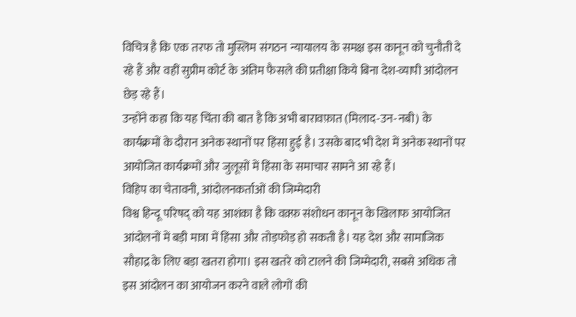विचित्र है कि एक तरफ तो मुस्लिम संगठन न्यायालय के समक्ष इस कानून को चुनौती दे रहे हैं और वहीं सुप्रीम कोर्ट के अंतिम फैसले की प्रतीक्षा किये बिना देश-व्यापी आंदोलन छेड़ रहे हैं।
उन्होंने कहा कि यह चिंता की बात है कि अभी बारावफ़ात (मिलाद-उन-नबी) के कार्यक्रमों के दौरान अनेक स्थानों पर हिंसा हुई है। उसके बाद भी देश में अनेक स्थानों पर आयोजित कार्यक्रमों और जुलूसों में हिंसा के समाचार सामने आ रहे हैं।
विहिप का चेतावनी, आंदोलनकर्ताओं की जिम्मेदारी
विश्व हिन्दू परिषद् को यह आशंका है कि वक़्फ़ संशोधन कानून के खिलाफ आयोजित आंदोलनों में बड़ी मात्रा में हिंसा और तोड़फोड़ हो सकती है। यह देश और सामाजिक सौहाद्र के लिए बड़ा खतरा होगा। इस खतरे को टालने की जिम्मेदारी, सबसे अधिक तो इस आंदोलन का आयोजन करने वाले लोगों की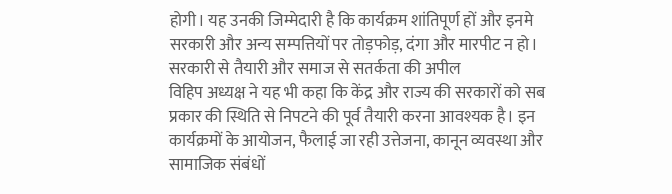होगी। यह उनकी जिम्मेदारी है कि कार्यक्रम शांतिपूर्ण हों और इनमे सरकारी और अन्य सम्पत्तियों पर तोड़फोड़, दंगा और मारपीट न हो।
सरकारी से तैयारी और समाज से सतर्कता की अपील
विहिप अध्यक्ष ने यह भी कहा कि केंद्र और राज्य की सरकारों को सब प्रकार की स्थिति से निपटने की पूर्व तैयारी करना आवश्यक है। इन कार्यक्रमों के आयोजन, फैलाई जा रही उत्तेजना, कानून व्यवस्था और सामाजिक संबंधों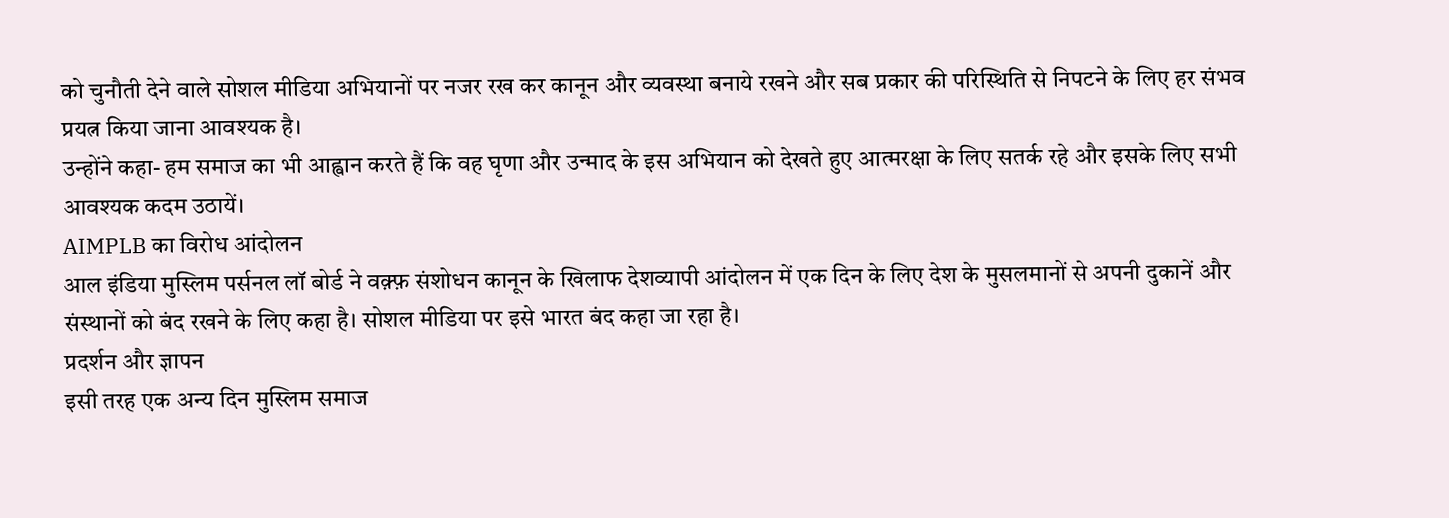को चुनौती देने वाले सोशल मीडिया अभियानों पर नजर रख कर कानून और व्यवस्था बनाये रखने और सब प्रकार की परिस्थिति से निपटने के लिए हर संभव प्रयत्न किया जाना आवश्यक है।
उन्होंने कहा- हम समाज का भी आह्वान करते हैं कि वह घृणा और उन्माद के इस अभियान को देखते हुए आत्मरक्षा के लिए सतर्क रहे और इसके लिए सभी आवश्यक कदम उठायें।
AIMPLB का विरोध आंदोलन
आल इंडिया मुस्लिम पर्सनल लॉ बोर्ड ने वक़्फ़ संशोधन कानून के खिलाफ देशव्यापी आंदोलन में एक दिन के लिए देश के मुसलमानों से अपनी दुकानें और संस्थानों को बंद रखने के लिए कहा है। सोशल मीडिया पर इसे भारत बंद कहा जा रहा है।
प्रदर्शन और ज्ञापन
इसी तरह एक अन्य दिन मुस्लिम समाज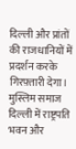दिल्ली और प्रांतों की राजधानियों में प्रदर्शन करके गिरफ़्तारी देगा। मुस्लिम समाज दिल्ली में राष्ट्रपति भवन और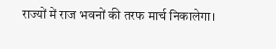राज्यों में राज भवनों की तरफ मार्च निकालेगा।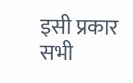इसी प्रकार सभी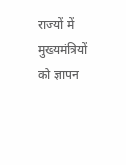राज्यों में मुख्यमंत्रियों को ज्ञापन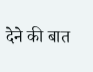देने की बात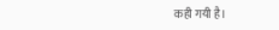कही गयी है।